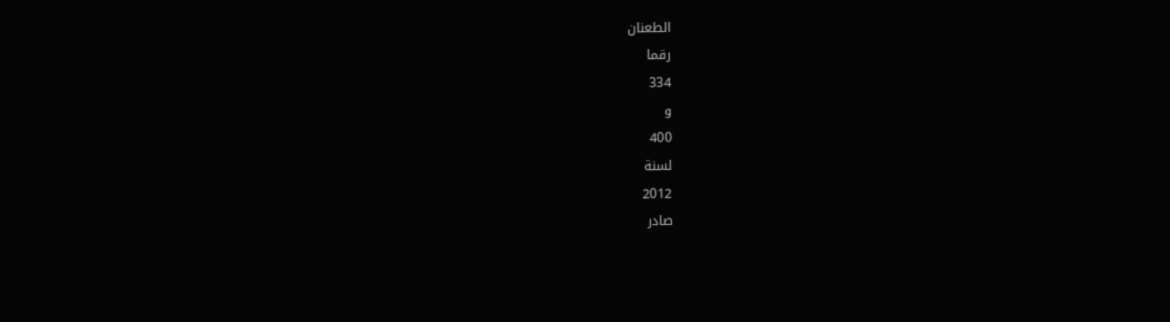الطعنان
رقما
334
و
400
لسنة
2012
صادر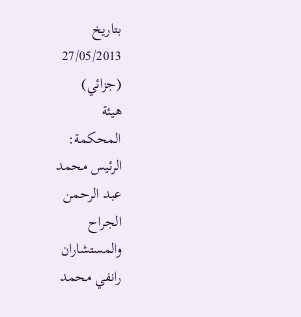بتاريخ
27/05/2013
(جزائي)
هيئة
المحكمة:
الرئيس محمد
عبد الرحمن
الجراح
والمستشاران
رانفي محمد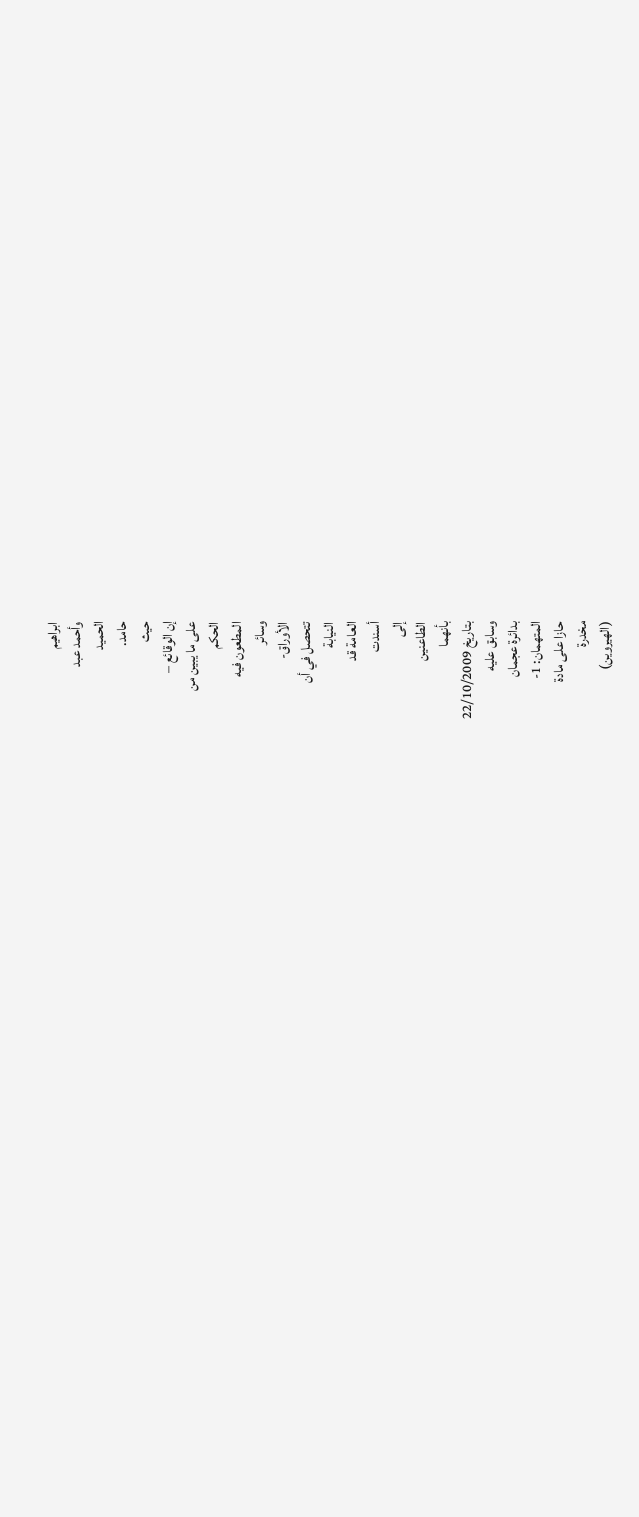ابراهيم
وأحمد عبد
الحميد
حامد.
حيث
إن الوقائع –
على ما يبين من
الحكم
المطعون فيه
وسائر
الأوراق-
تتحصل في أن
النيابة
العامة قد
أسندت
إلى
الطاعنين
بأنهما
بتاريخ 22/10/2009
وسابق عليه
بدائرة عجمان
المتهمان: 1-
حازا على مادة
مخدرة
(الهيروين)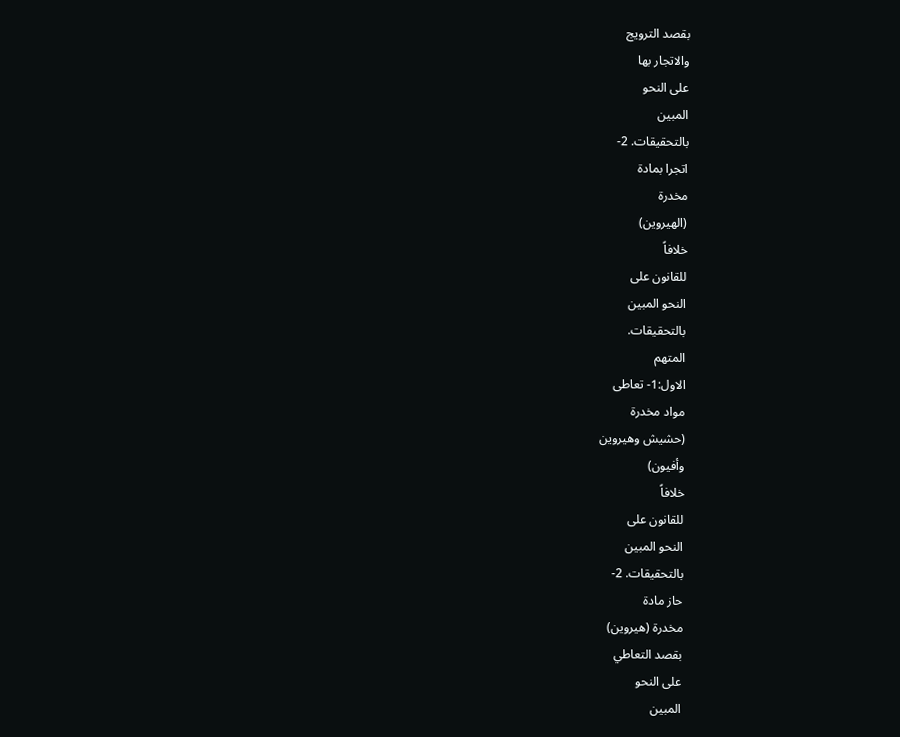بقصد الترويج
والاتجار بها
على النحو
المبين
بالتحقيقات. 2-
اتجرا بمادة
مخدرة
(الهيروين)
خلافاً
للقانون على
النحو المبين
بالتحقيقات.
المتهم
الاول:1- تعاطى
مواد مخدرة
(حشيش وهيروين
وأفيون)
خلافاً
للقانون على
النحو المبين
بالتحقيقات. 2-
حاز مادة
مخدرة (هيروين)
بقصد التعاطي
على النحو
المبين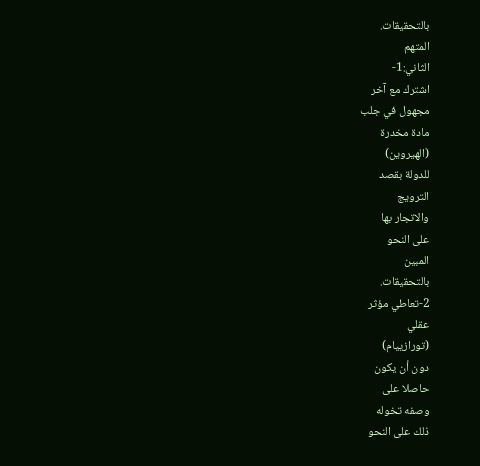بالتحقيقات.
المتهم
الثاني:1-
اشترك مع آخر
مجهول في جلب
مادة مخدرة
(الهيروين)
للدولة بقصد
الترويج
والاتجار بها
على النحو
المبين
بالتحقيقات.
2-تعاطي مؤثر
عقلي
(تورازييام)
دون أن يكون
حاصلا على
وصفه تخوله
ذلك على النحو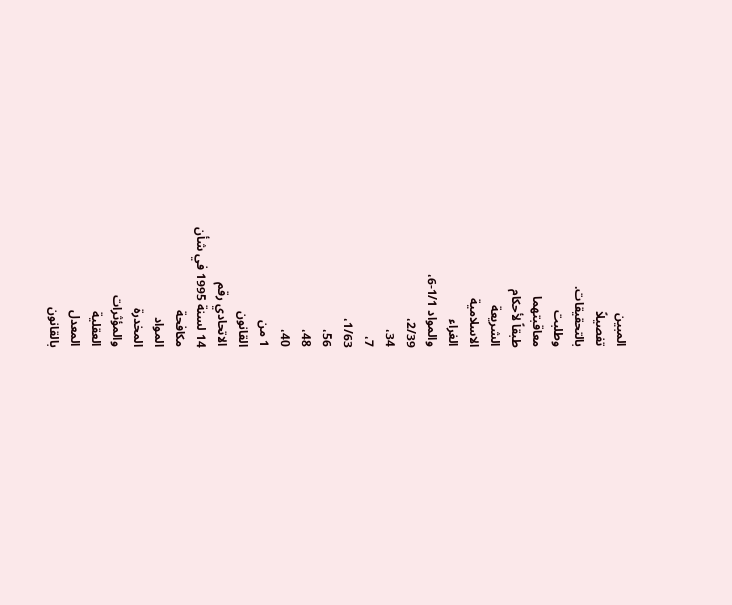المبين
تفصيلاً
بالتحقيقات.
وطلبت
معاقبتهما
طبقاً لأحكام
الشريعة
الاسلامية
الغراء
والمواد 1/1-6،
2/39،
34،
7،
1/63،
56،
48،
40،
1 من
القانون
الاتحادي رقم
14 لسنة 1995 في شأن
مكافحة
المواد
المخدرة
والمؤثرات
العقلية
المعدل
بالقانون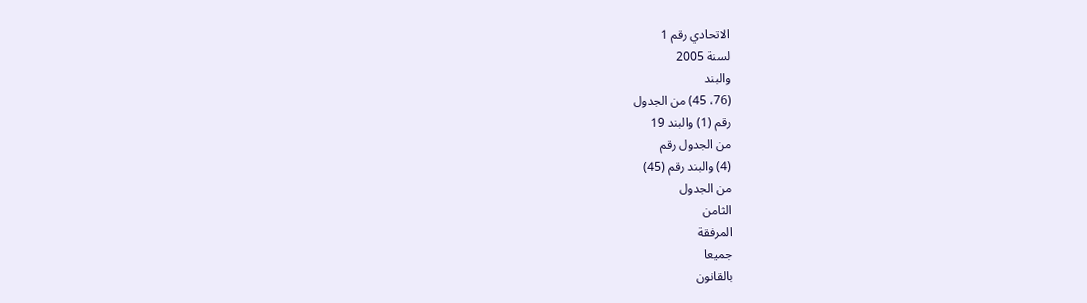الاتحادي رقم 1
لسنة 2005
والبند
(76، 45) من الجدول
رقم (1) والبند 19
من الجدول رقم
(4) والبند رقم (45)
من الجدول
الثامن
المرفقة
جميعا
بالقانون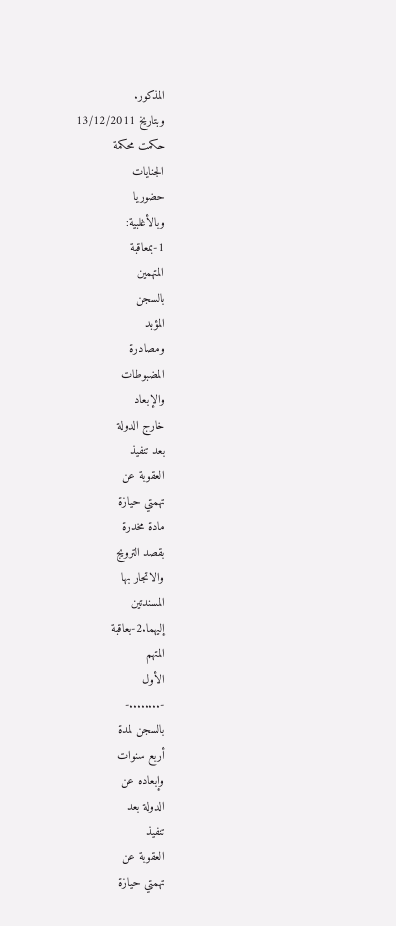المذكور.
وبتاريخ 13/12/2011
حكمت محكمة
الجنايات
حضوريا
وبالأغلبية:
1-بمعاقبة
المتهمين
بالسجن
المؤبد
ومصادرة
المضبوطات
والإبعاد
خارج الدولة
بعد تنفيذ
العقوبة عن
تهمتي حيازة
مادة مخدرة
بقصد الترويج
والاتجار بها
المسندتين
إليهما.2-بعاقبة
المتهم
الأول
-........-
بالسجن لمدة
أربع سنوات
وإبعاده عن
الدولة بعد
تنفيذ
العقوبة عن
تهمتي حيازة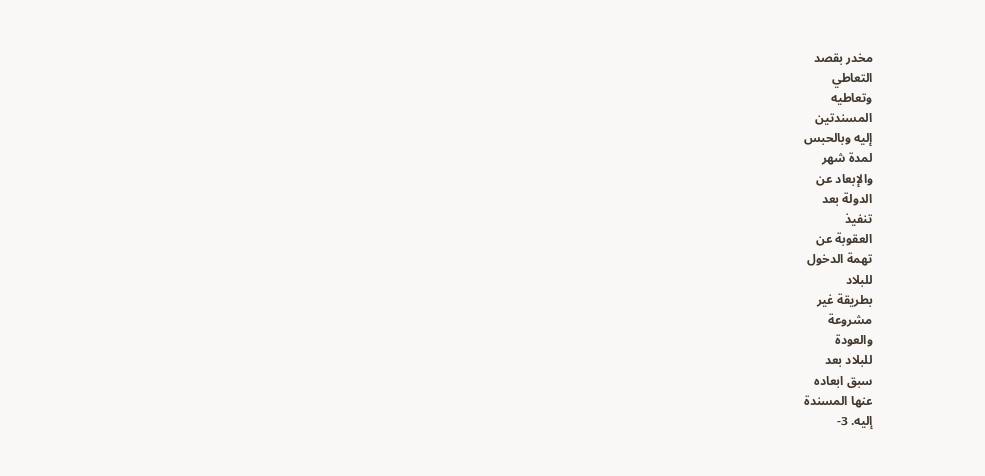مخدر بقصد
التعاطي
وتعاطيه
المسندتين
إليه وبالحبس
لمدة شهر
والإبعاد عن
الدولة بعد
تنفيذ
العقوبة عن
تهمة الدخول
للبلاد
بطريقة غير
مشروعة
والعودة
للبلاد بعد
سبق ابعاده
عنها المسندة
إليه. 3-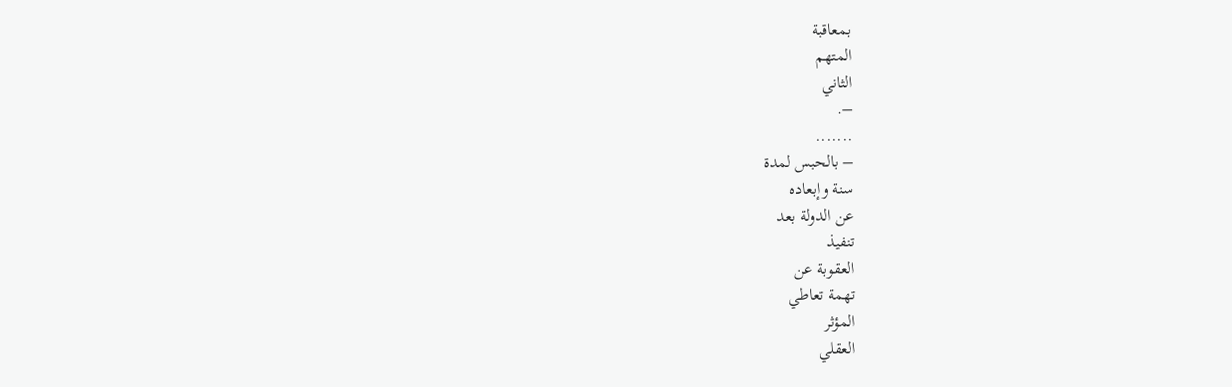بمعاقبة
المتهم
الثاني
–.
.......
– بالحبس لمدة
سنة وإبعاده
عن الدولة بعد
تنفيذ
العقوبة عن
تهمة تعاطي
المؤثر
العقلي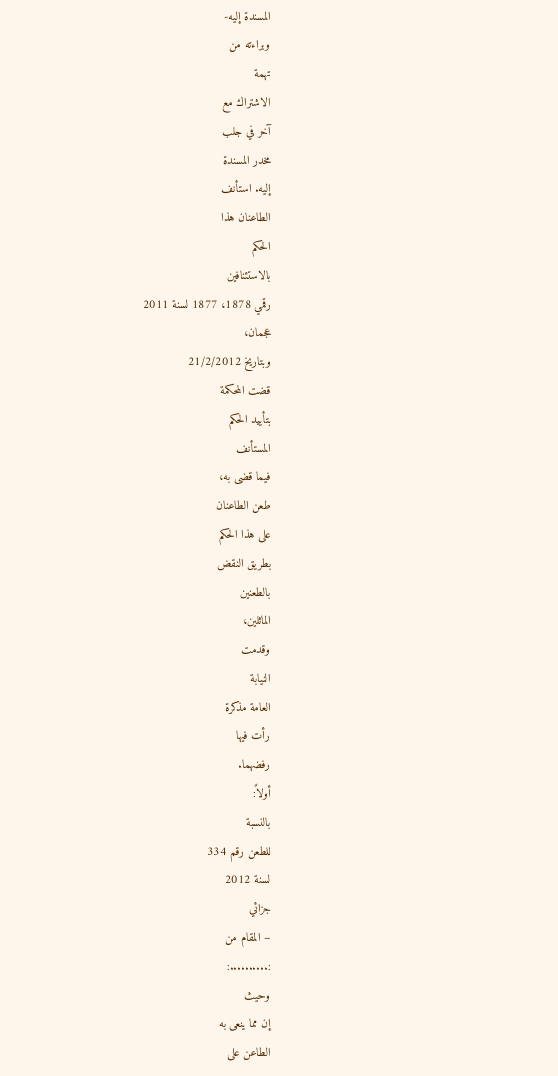المسندة إليه-
وبراءته من
تهمة
الاشتراك مع
آخر في جلب
مخدر المسندة
إليه. استأنف
الطاعنان هذا
الحكم
بالاستئنافين
رقمي 1878، 1877 لسنة 2011
عجمان،
وبتاريخ 21/2/2012
قضت المحكمة
بتأييد الحكم
المستأنف
فيما قضى به،
طعن الطاعنان
على هذا الحكم
بطريق النقض
بالطعنين
الماثلين،
وقدمت
النيابة
العامة مذكرة
رأت فيها
رفضهما.
أولاً:
بالنسبة
للطعن رقم 334
لسنة 2012
جزائي
– المقام من
:..........:
وحيث
إن مما ينعى به
الطاعن على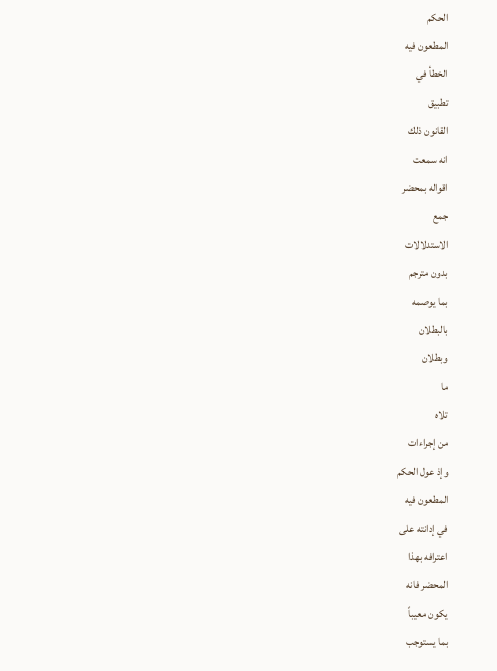الحكم
المطعون فيه
الخطأ في
تطبيق
القانون ذلك
انه سمعت
اقواله بمحضر
جمع
الاستدلالات
بدون مترجم
بما يوصمه
بالبطلان
وبطلان
ما
تلاه
من إجراءات
وإذ عول الحكم
المطعون فيه
في إدانته على
اعترافه بهذا
المحضر فانه
يكون معيباً
بما يستوجب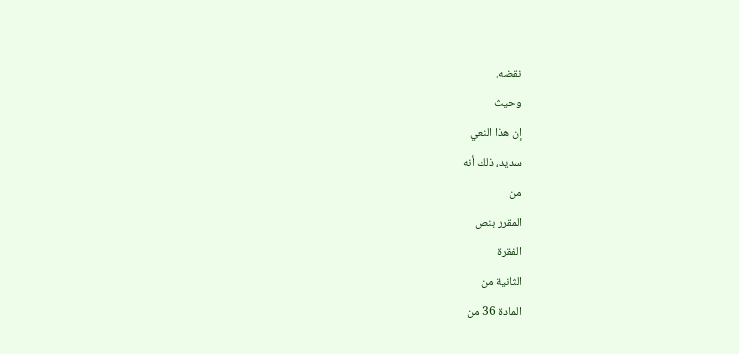نقضه.
وحيث
إن هذا النعي
سديد، ذلك أنه
من
المقرر بنص
الفقرة
الثانية من
المادة 36 من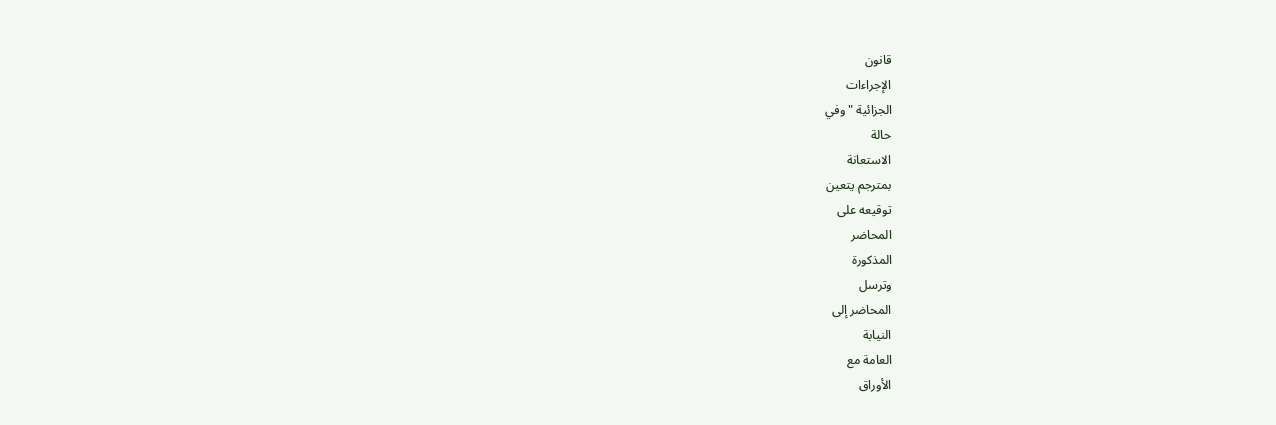قانون
الإجراءات
الجزائية " وفي
حالة
الاستعانة
بمترجم يتعين
توقيعه على
المحاضر
المذكورة
وترسل
المحاضر إلى
النيابة
العامة مع
الأوراق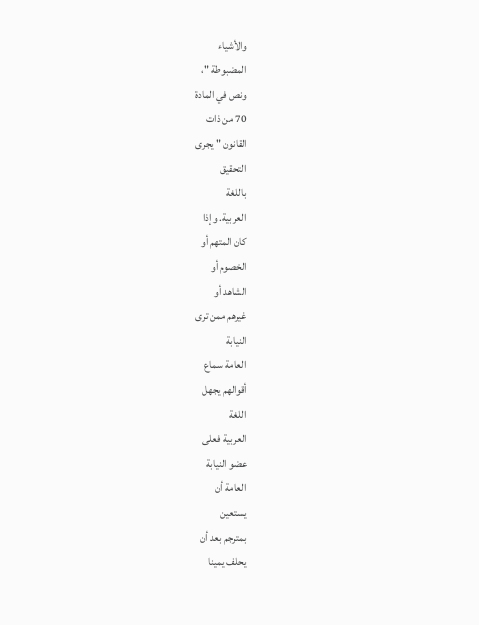والأشياء
المضبوطة "،
ونص في المادة
70 من ذات
القانون " يجرى
التحقيق
باللغة
العربية. وإذا
كان المتهم أو
الخصوم أو
الشاهد أو
غيرهم ممن ترى
النيابة
العامة سماع
أقوالهم يجهل
اللغة
العربية فعلى
عضو النيابة
العامة أن
يستعين
بمترجم بعد أن
يحلف يمينا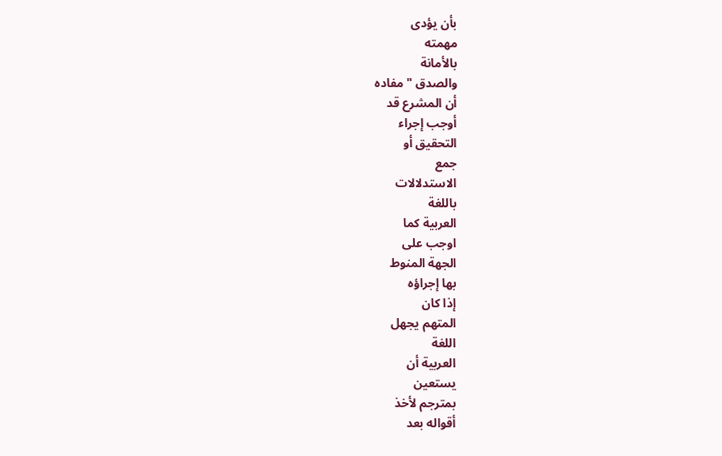بأن يؤدى
مهمته
بالأمانة
والصدق " مفاده
أن المشرع قد
أوجب إجراء
التحقيق أو
جمع
الاستدلالات
باللغة
العربية كما
اوجب على
الجهة المنوط
بها إجراؤه
إذا كان
المتهم يجهل
اللغة
العربية أن
يستعين
بمترجم لأخذ
أقواله بعد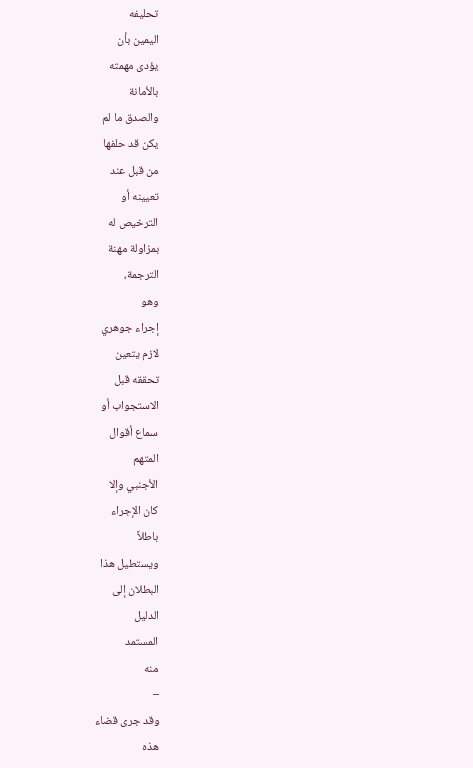تحليفه
اليمين بأن
يؤدى مهمته
بالأمانة
والصدق ما لم
يكن قد حلفها
من قبل عند
تعيينه أو
الترخيص له
بمزاولة مهنة
الترجمة،
وهو
إجراء جوهري
لازم يتعين
تحققه قبل
الاستجواب أو
سماع أقوال
المتهم
الأجنبي وإلا
كان الإجراء
باطلاً
ويستطيل هذا
البطلان إلى
الدليل
المستمد
منه
–
وقد جرى قضاء
هذه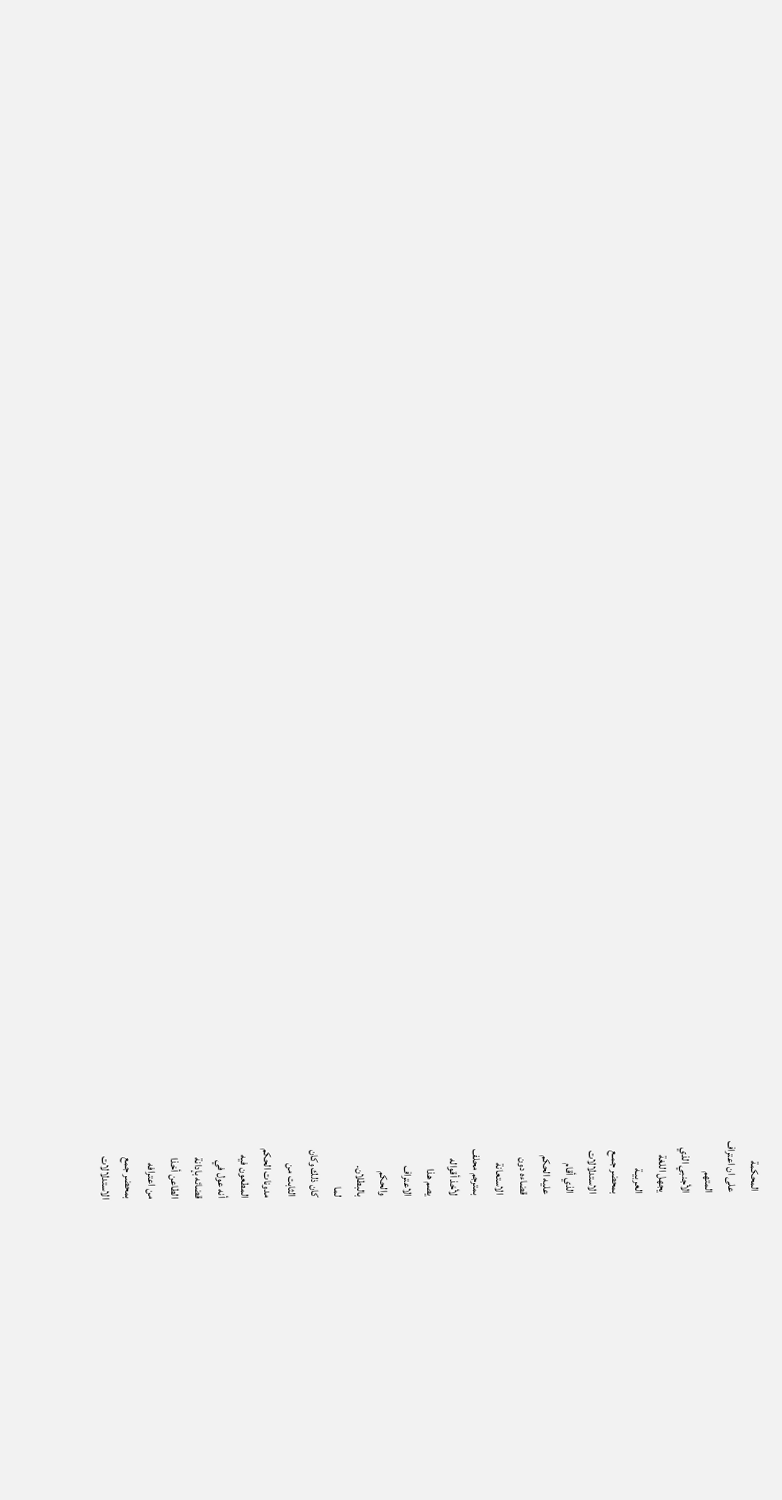المحكمة
على ان اعتراف
المتهم
الأجنبي الذي
يجهل اللغة
العربيـة
بمحضر جمـع
الاستدلالات
الذي أقام
عليه الحكم
قضاءه دون
الاستعانة
بمترجم محلف
لأخذ أقواله
يصم هذا
الاعتراف
والحكم
بالبطلان.
لما
كان ذلك وكان
الثابت من
مدونات الحكم
المطعون فيه
أنه عول في
قضائه بإدانة
الطاعن أخذا
من اعترافه
بمحضر جمع
الاستدلالات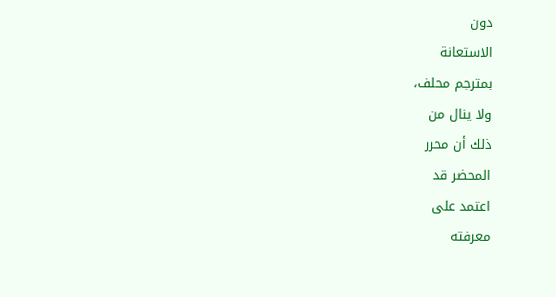دون
الاستعانة
بمترجم محلف،
ولا ينال من
ذلك أن محرر
المحضر قد
اعتمد على
معرفته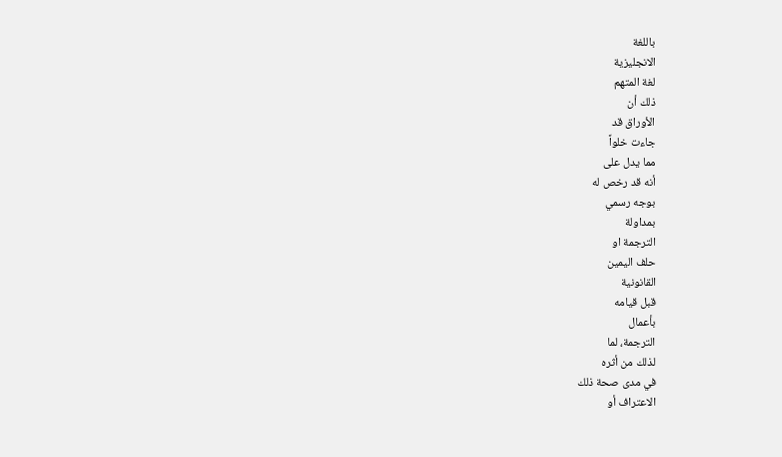باللغة
الانجليزية
لغة المتهم
ذلك أن
الأوراق قد
جاءت خلواً
مما يدل على
أنه قد رخص له
بوجه رسمي
بمداولة
الترجمة او
حلف اليمين
القانونية
قبل قيامه
بأعمال
الترجمة، لما
لذلك من أثره
في مدى صحة ذلك
الاعتراف أو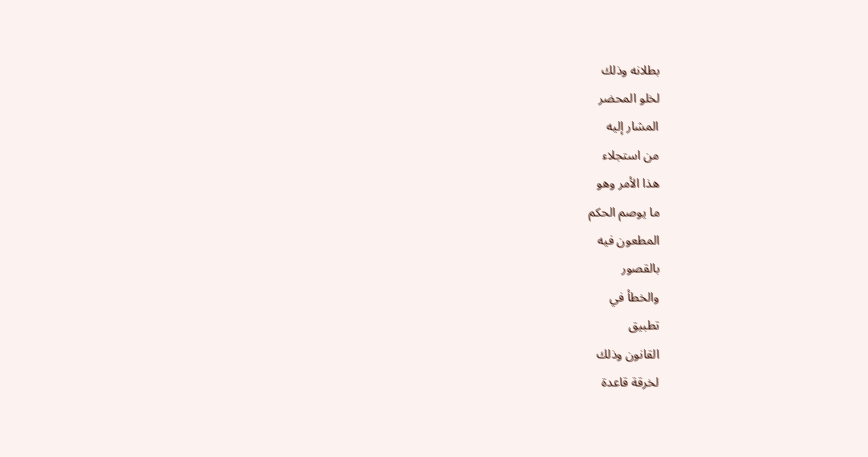بطلانه وذلك
لخلو المحضر
المشار إليه
من استجلاء
هذا الأمر وهو
ما يوصم الحكم
المطعون فيه
بالقصور
والخطأ في
تطبيق
القانون وذلك
لخرقة قاعدة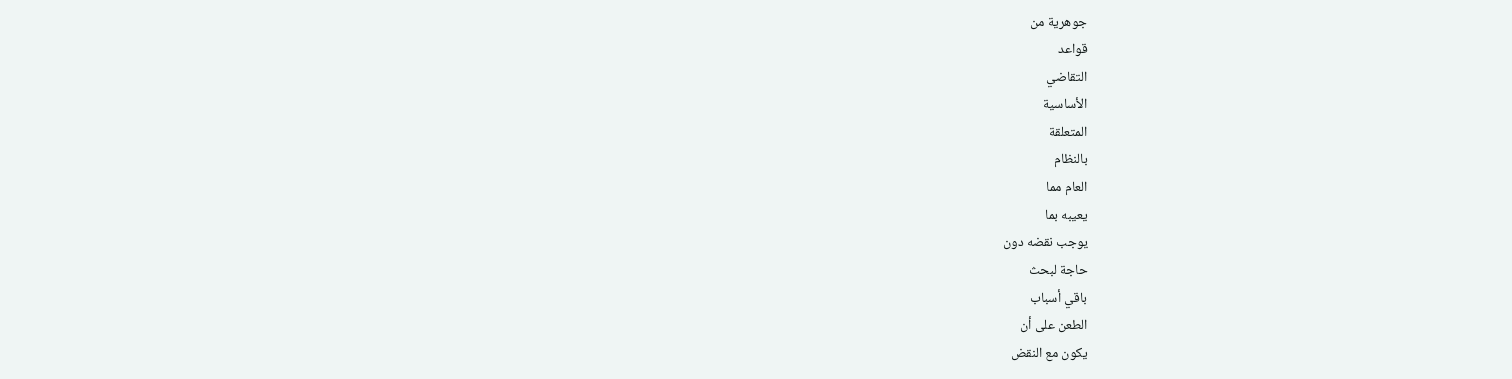جوهرية من
قواعد
التقاضي
الأساسية
المتعلقة
بالنظام
العام مما
يعيبه بما
يوجب نقضه دون
حاجة لبحث
باقي أسباب
الطعن على أن
يكون مع النقض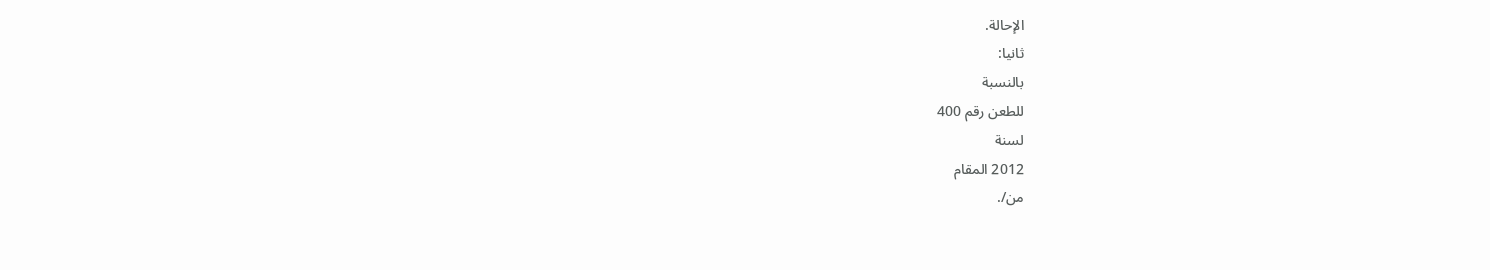الإحالة.
ثانيا:
بالنسبة
للطعن رقم 400
لسنة
2012 المقام
من/.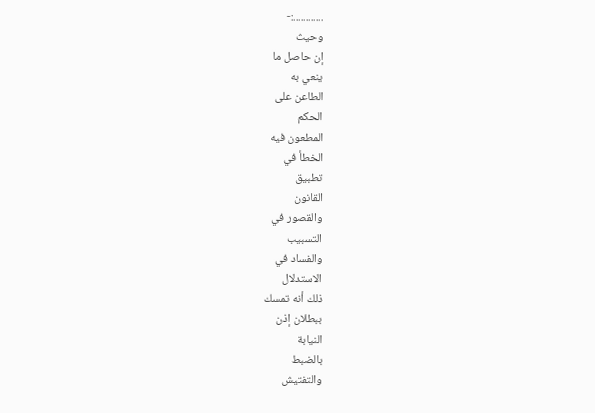............:-
وحيث
إن حاصل ما
ينعي به
الطاعن على
الحكم
المطعون فيه
الخطأ في
تطبيق
القانون
والقصور في
التسبيب
والفساد في
الاستدلال
ذلك أنه تمسك
ببطلان إذن
النيابة
بالضبط
والتفتيش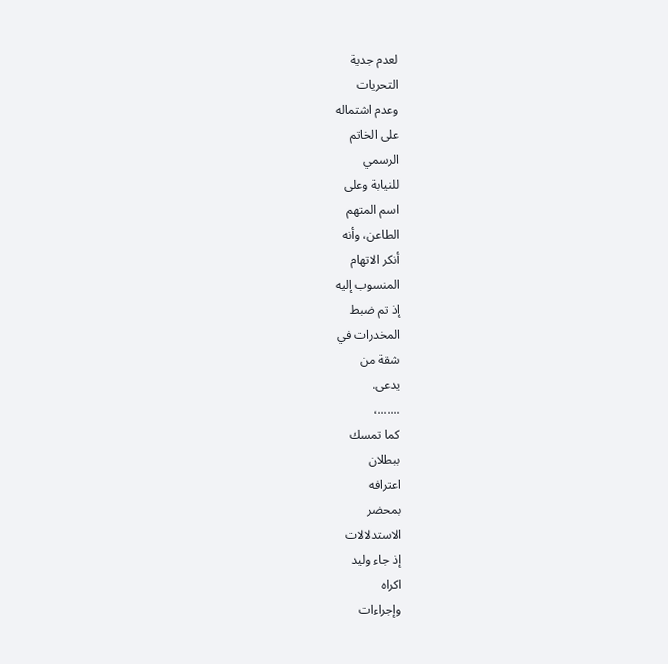لعدم جدية
التحريات
وعدم اشتماله
على الخاتم
الرسمي
للنيابة وعلى
اسم المتهم
الطاعن، وأنه
أنكر الاتهام
المنسوب إليه
إذ تم ضبط
المخدرات في
شقة من
يدعى.
.......،
كما تمسك
ببطلان
اعترافه
بمحضر
الاستدلالات
إذ جاء وليد
اكراه
وإجراءات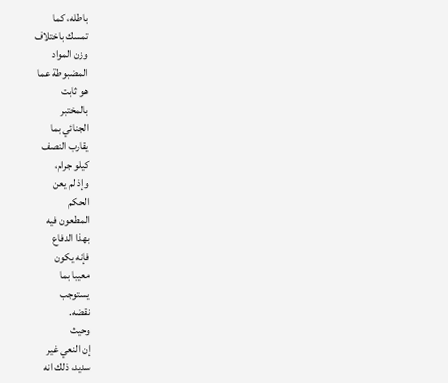باطله، كما
تمسك باختلاف
وزن المواد
المضبوطة عما
هو ثابت
بالمختبر
الجنائي بما
يقارب النصف
كيلو جرام،
وإذ لم يعن
الحكم
المطعون فيه
بهذا الدفاع
فإنه يكون
معيبا بما
يستوجب
نقضه.
وحيث
إن النعي غير
سديد، ذلك انه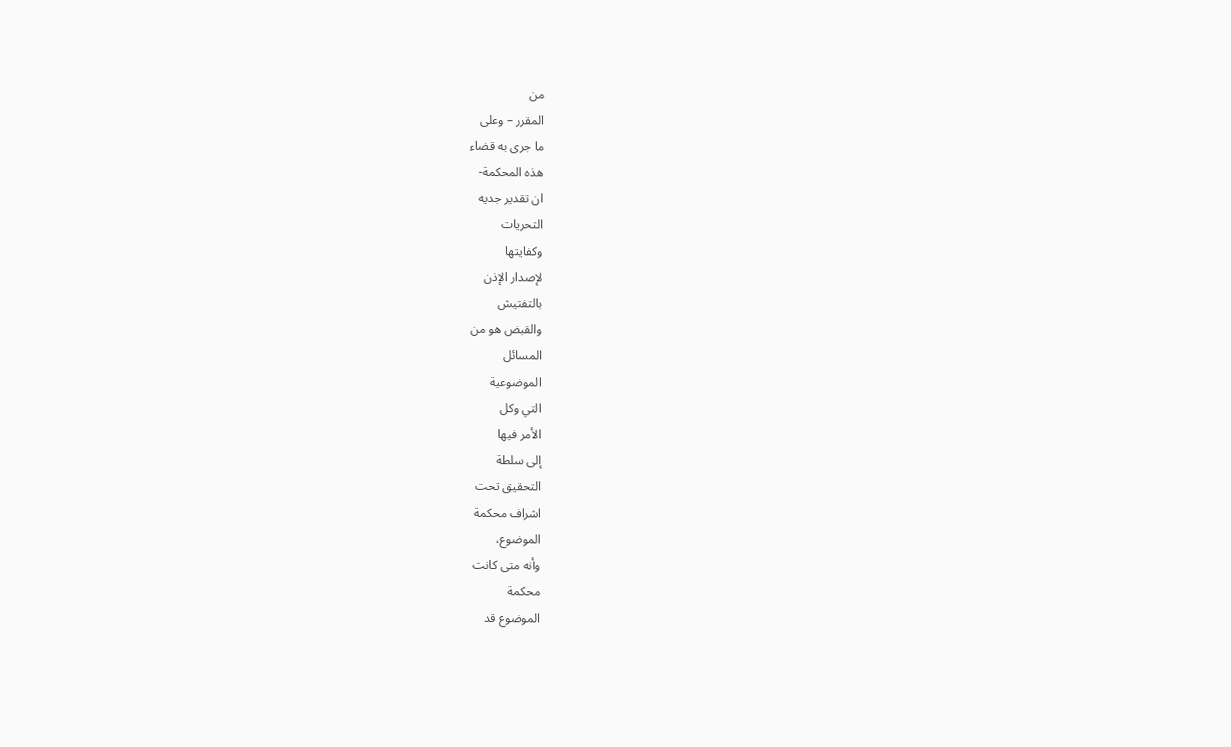من
المقرر – وعلى
ما جرى به قضاء
هذه المحكمة-
ان تقدير جديه
التحريات
وكفايتها
لإصدار الإذن
بالتفتيش
والقبض هو من
المسائل
الموضوعية
التي وكل
الأمر فيها
إلى سلطة
التحقيق تحت
اشراف محكمة
الموضوع،
وأنه متى كانت
محكمة
الموضوع قد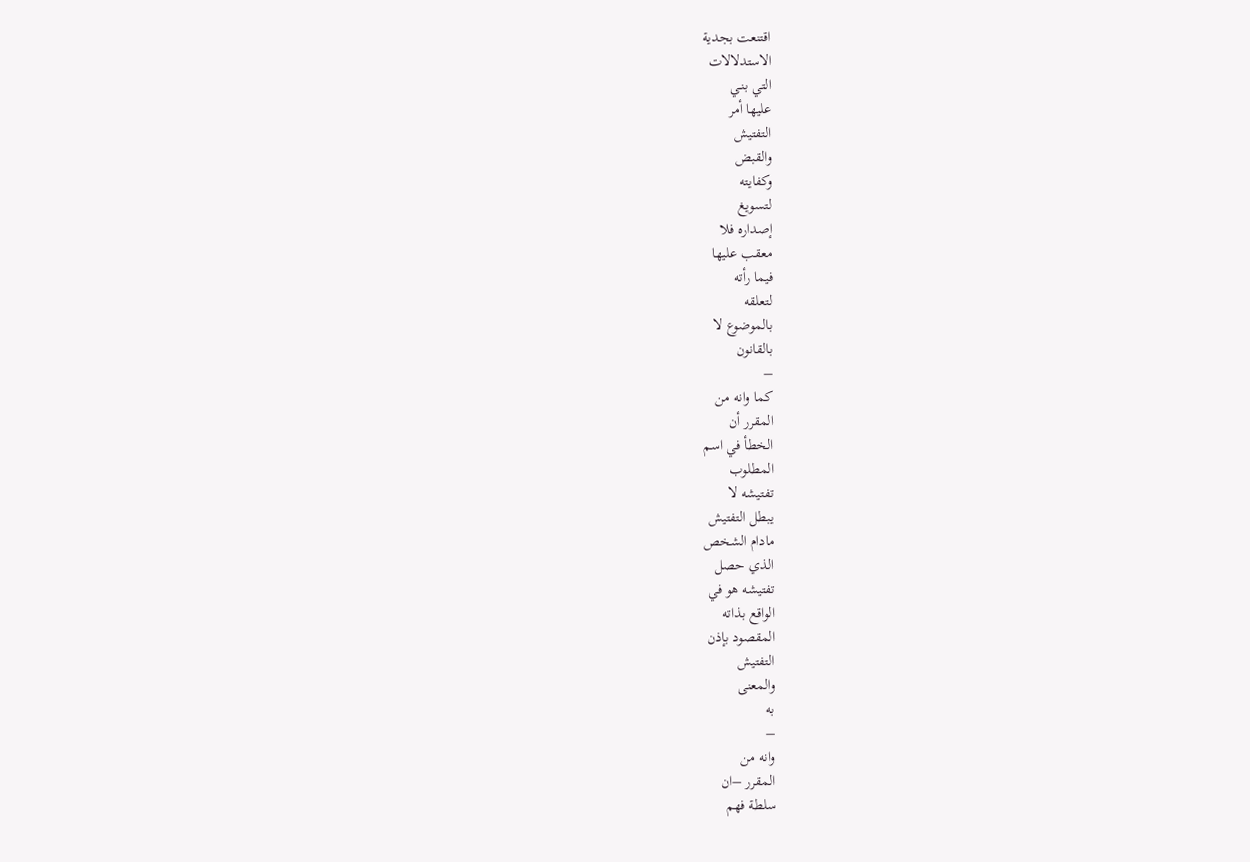اقتنعت بجدية
الاستدلالات
التي بنـي
عليها أمر
التفتيش
والقبض
وكفايته
لتسويغ
إصداره فلا
معقب عليها
فيما رأته
لتعلقه
بالموضوع لا
بالقانون
–
كما وانه من
المقرر أن
الخطأ في اسم
المطلوب
تفتيشه لا
يبطل التفتيش
مادام الشخص
الذي حصل
تفتيشه هو في
الواقع بذاته
المقصود بإذن
التفتيش
والمعنى
به
–
وانه من
المقرر –ان
سلطة فهم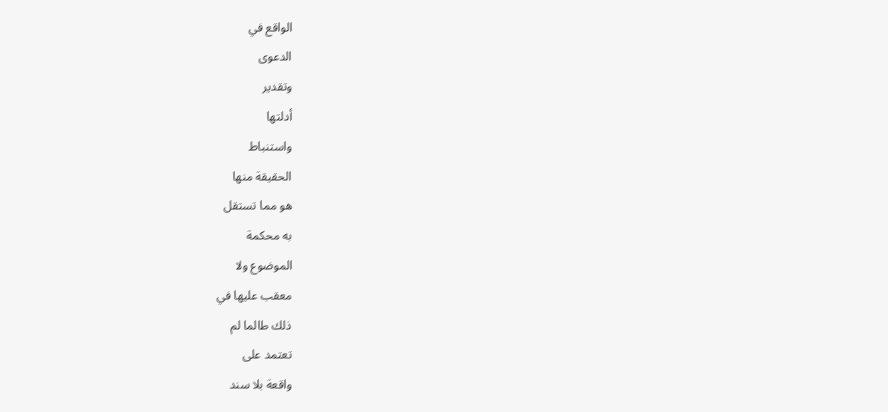الواقع في
الدعوى
وتقدير
أدلتها
واستنباط
الحقيقة منها
هو مما تستقل
به محكمة
الموضوع ولا
معقب عليها في
ذلك طالما لم
تعتمد على
واقعة بلا سند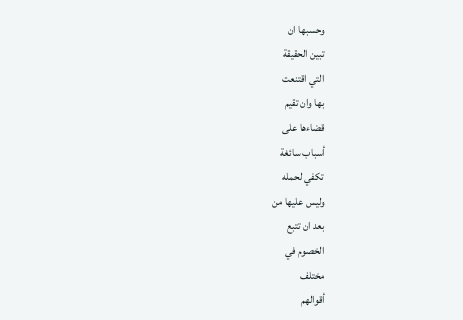وحسبها ان
تبين الحقيقة
التي اقتنعت
بها وان تقيم
قضاءها على
أسباب سائغة
تكفي لحمله
وليس عليها من
بعد ان تتبع
الخصوم في
مختلف
أقوالهم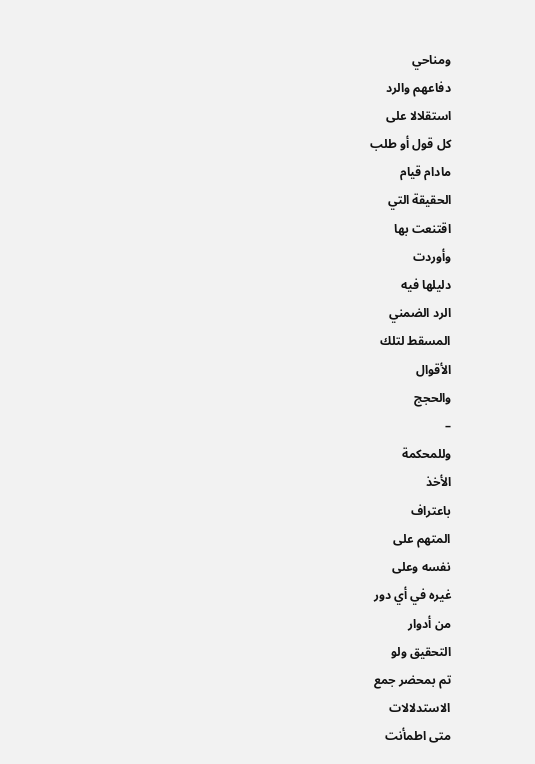ومناحي
دفاعهم والرد
استقلالا على
كل قول أو طلب
مادام قيام
الحقيقة التي
اقتنعت بها
وأوردت
دليلها فيه
الرد الضمني
المسقط لتلك
الأقوال
والحجج
–
وللمحكمة
الأخذ
باعتراف
المتهم على
نفسه وعلى
غيره في أي دور
من أدوار
التحقيق ولو
تم بمحضر جمع
الاستدلالات
متى اطمأنت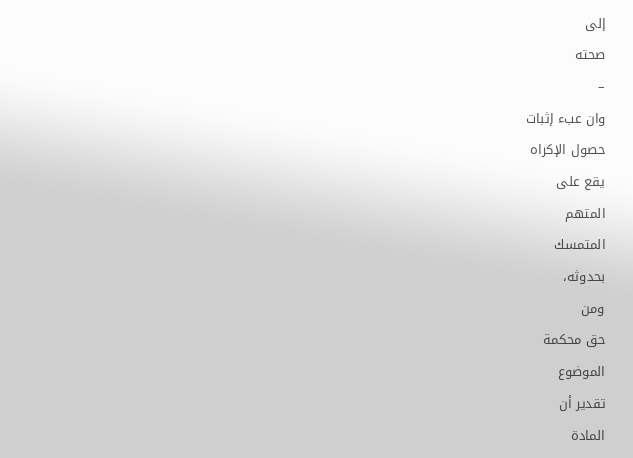إلى
صحته
–
وان عبء إثبات
حصول الإكراه
يقع على
المتهم
المتمسك
بحدوثه،
ومن
حق محكمة
الموضوع
تقدير أن
المادة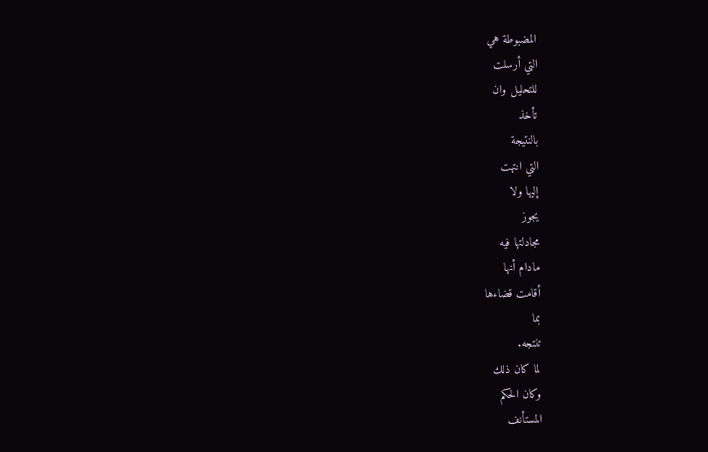المضبوطة هي
التي أرسلت
للتحليل وان
تأخذ
بالنتيجة
التي انتهت
إليها ولا
يجوز
مجادلتها فيه
مادام أنها
أقامت قضاءها
بما
تنتجه.
لما كان ذلك
وكان الحكم
المستأنف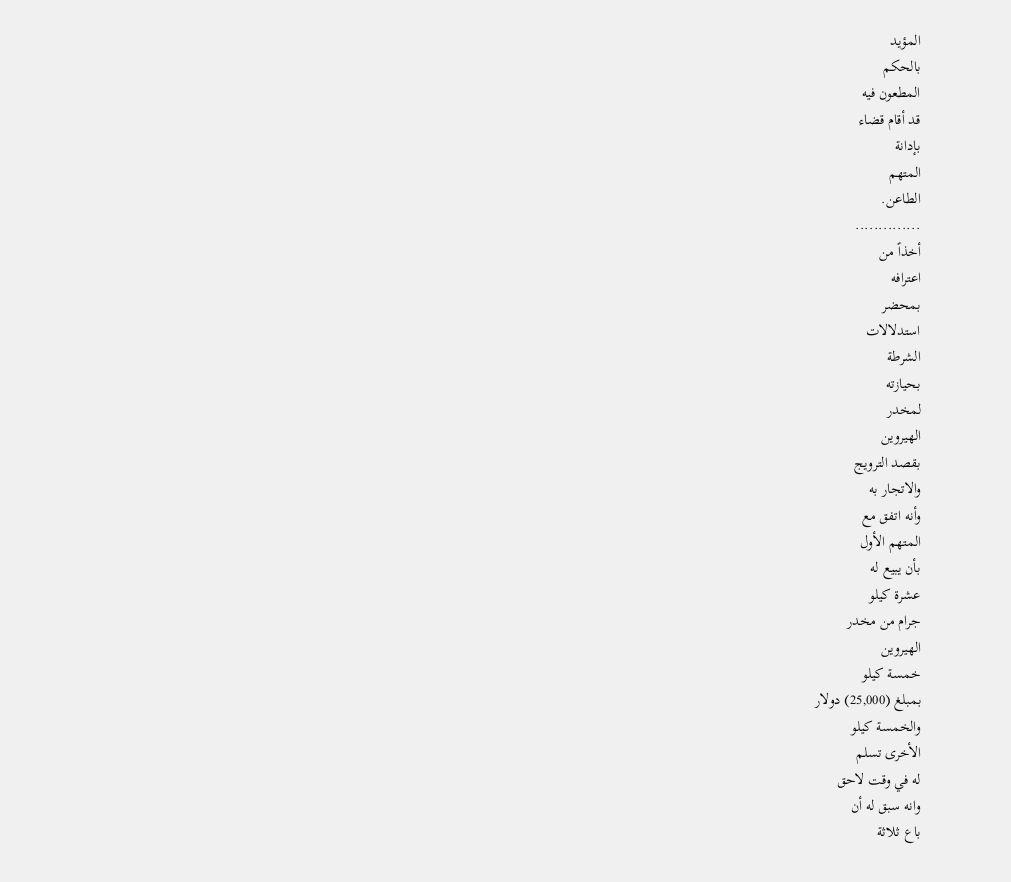المؤيد
بالحكم
المطعون فيه
قد أقام قضاء
بإدانة
المتهم
الطاعن.
..............
أخذاً من
اعترافه
بمحضر
استدلالات
الشرطة
بحيازته
لمخدر
الهيروين
بقصد الترويج
والاتجار به
وأنه اتفق مع
المتهم الأول
بأن يبيع له
عشرة كيلو
جرام من مخدر
الهيروين
خمسة كيلو
بمبلغ (25,000) دولار
والخمسة كيلو
الأخرى تسلم
له في وقت لاحق
وانه سبق له أن
باع ثلاثة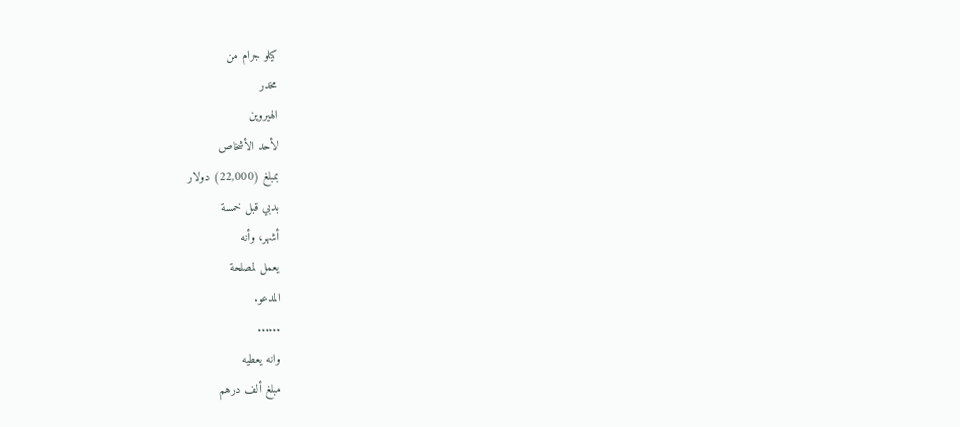كيلو جرام من
مخدر
الهيروين
لأحد الأشخاص
بمبلغ (22,000) دولار
بدبي قبل خمسة
أشهر، وأنه
يعمل لمصلحة
المدعو.
......
وانه يعطيه
مبلغ ألف درهم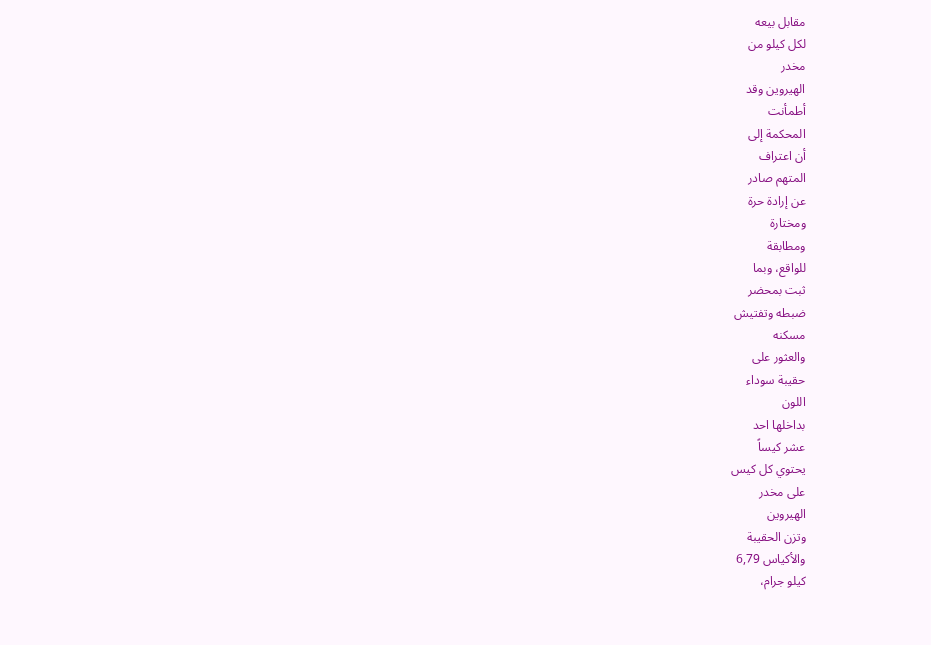مقابل بيعه
لكل كيلو من
مخدر
الهيروين وقد
أطمأنت
المحكمة إلى
أن اعتراف
المتهم صادر
عن إرادة حرة
ومختارة
ومطابقة
للواقع، وبما
ثبت بمحضر
ضبطه وتفتيش
مسكنه
والعثور على
حقيبة سوداء
اللون
بداخلها احد
عشر كيساً
يحتوي كل كيس
على مخدر
الهيروين
وتزن الحقيبة
والأكياس 6,79
كيلو جرام،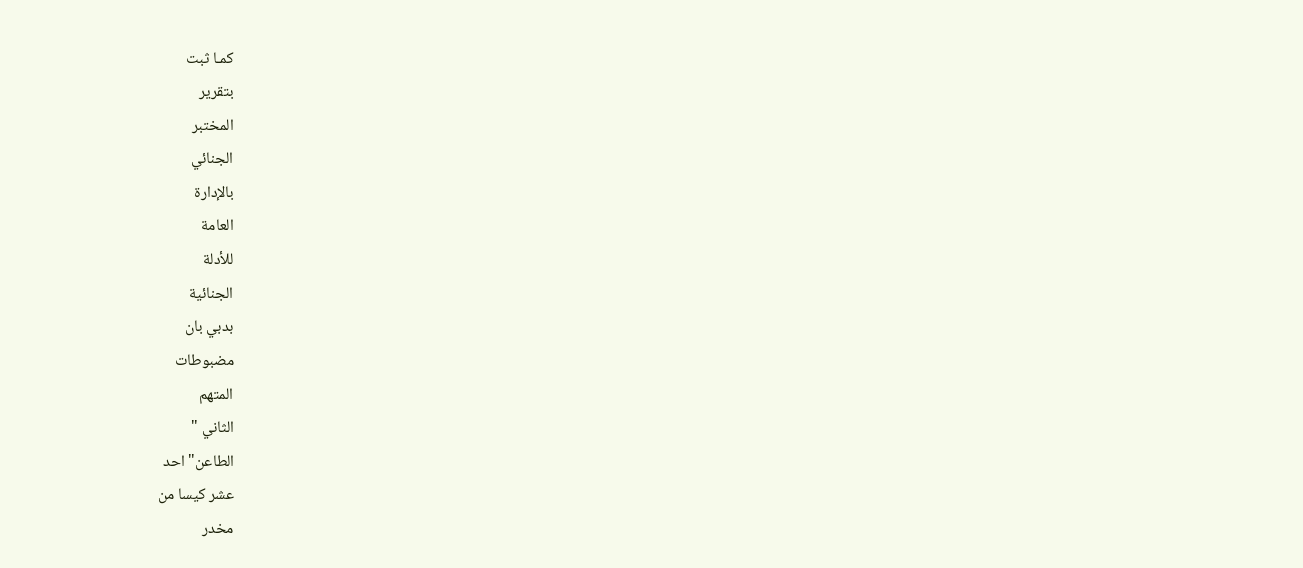كمـا ثبت
بتقرير
المختبر
الجنائي
بالإدارة
العامة
للأدلة
الجنائية
بدبي بان
مضبوطات
المتهم
الثاني "
الطاعن" احد
عشر كيسا من
مخدر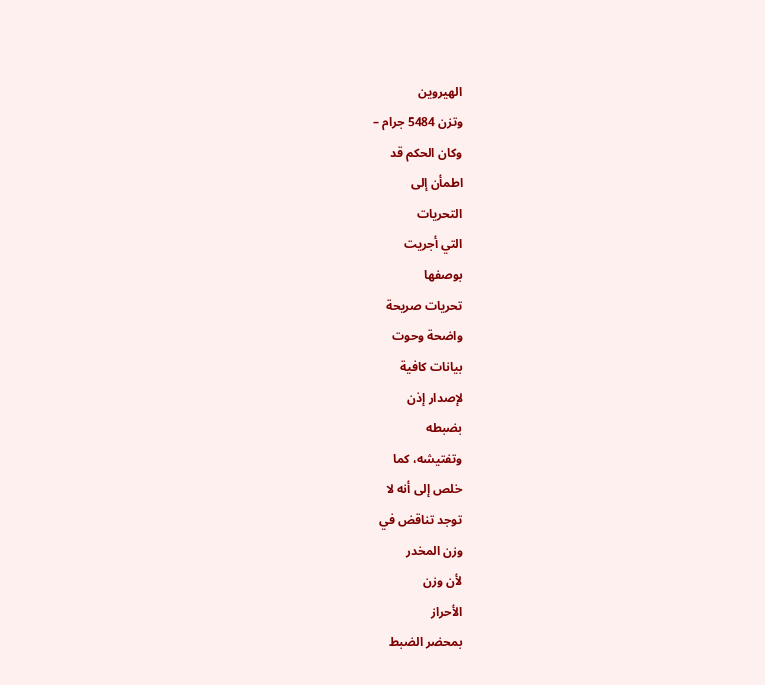الهيروين
وتزن 5484 جرام –
وكان الحكم قد
اطمأن إلى
التحريات
التي أجريت
بوصفها
تحريات صريحة
واضحة وحوت
بيانات كافية
لإصدار إذن
بضبطه
وتفتيشه، كما
خلص إلى أنه لا
توجد تناقض في
وزن المخدر
لأن وزن
الأحراز
بمحضر الضبط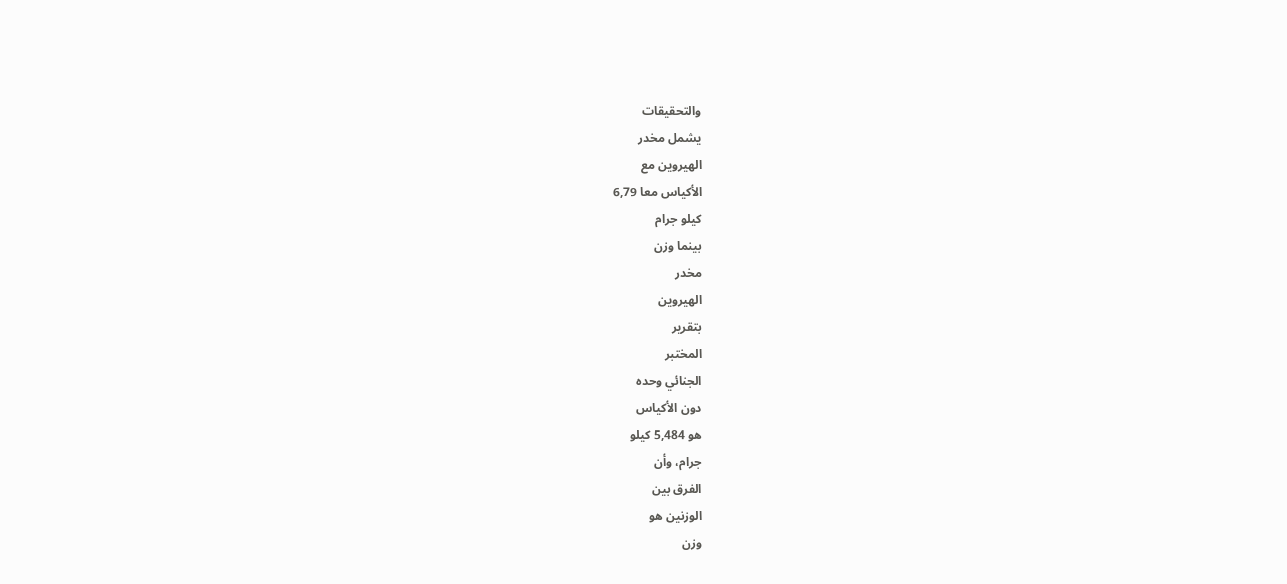والتحقيقات
يشمل مخدر
الهيروين مع
الأكياس معا 6,79
كيلو جرام
بينما وزن
مخدر
الهيروين
بتقرير
المختبر
الجنائي وحده
دون الأكياس
هو 5,484 كيلو
جرام، وأن
الفرق بين
الوزنين هو
وزن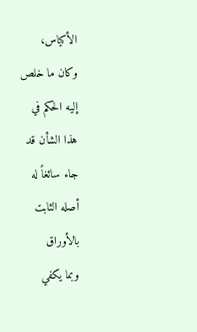الأكياس،
وكان ما خلص
إليه الحكم في
هذا الشأن قد
جاء سائغاً له
أصله الثابت
بالأوراق
وبما يكفي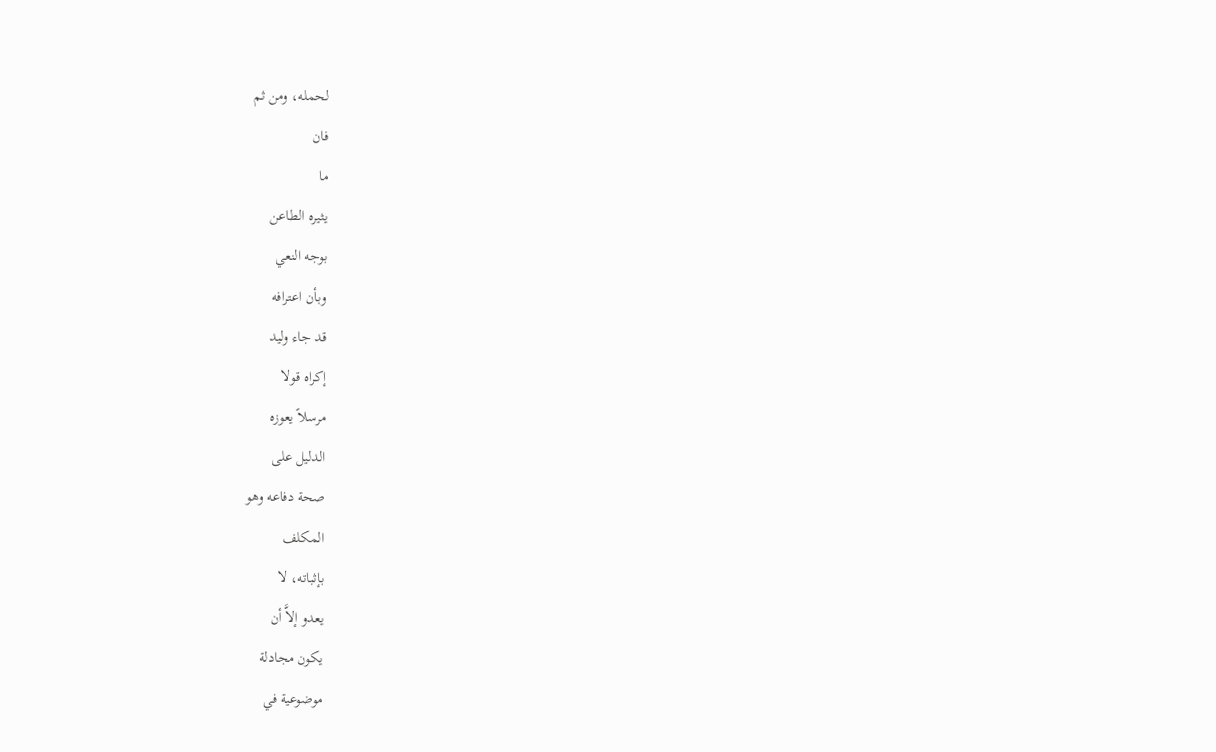لحمله، ومن ثم
فان
ما
يثيره الطاعن
بوجه النعي
وبأن اعترافه
قد جاء وليد
إكراه قولا
مرسلاً يعوزه
الدليل على
صحة دفاعه وهو
المكلف
بإثباته، لا
يعدو إلاَّ أن
يكون مجادلة
موضوعية في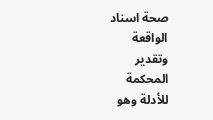صحة اسناد
الواقعة
وتقدير
المحكمة
للأدلة وهو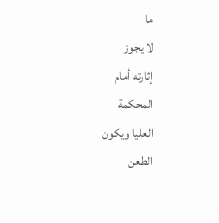ما
لا يجوز
إثارته أمام
المحكمة
العليا ويكون
الطعن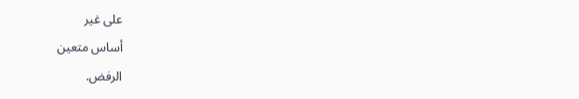على غير
أساس متعين
الرفض.